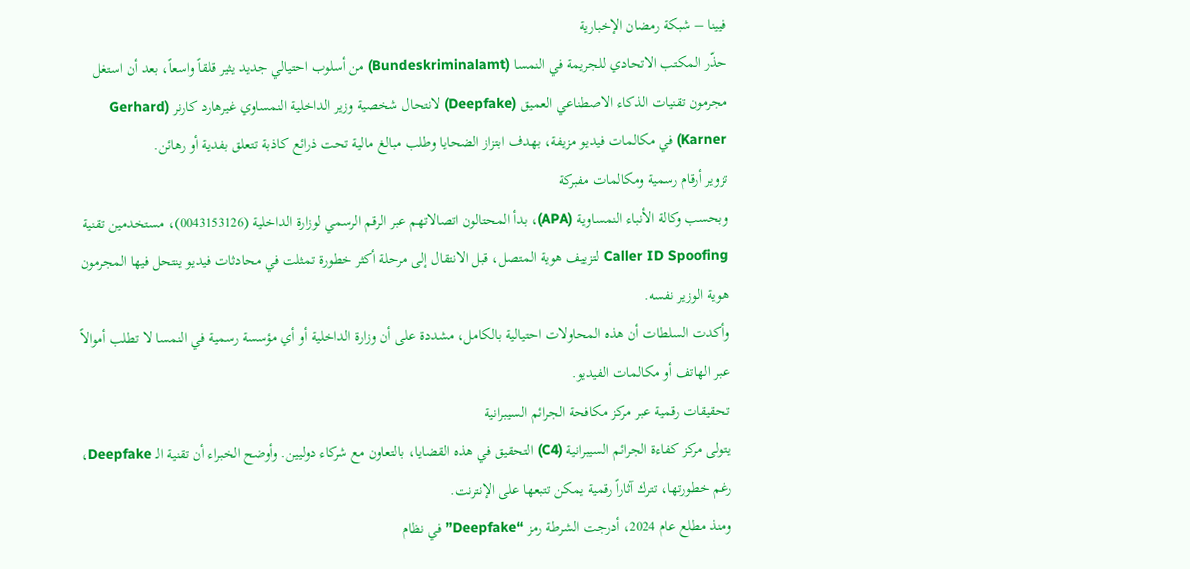فيينا – شبكة رمضان الإخبارية
حذّر المكتب الاتحادي للجريمة في النمسا (Bundeskriminalamt) من أسلوب احتيالي جديد يثير قلقاً واسعاً، بعد أن استغل مجرمون تقنيات الذكاء الاصطناعي العميق (Deepfake) لانتحال شخصية وزير الداخلية النمساوي غيرهارد كارنر (Gerhard Karner) في مكالمات فيديو مزيفة، بهدف ابتزاز الضحايا وطلب مبالغ مالية تحت ذرائع كاذبة تتعلق بفدية أو رهائن.
تزوير أرقام رسمية ومكالمات مفبركة
وبحسب وكالة الأنباء النمساوية (APA)، بدأ المحتالون اتصالاتهم عبر الرقم الرسمي لوزارة الداخلية (0043153126)، مستخدمين تقنية Caller ID Spoofing لتزييف هوية المتصل، قبل الانتقال إلى مرحلة أكثر خطورة تمثلت في محادثات فيديو ينتحل فيها المجرمون هوية الوزير نفسه.
وأكدت السلطات أن هذه المحاولات احتيالية بالكامل، مشددة على أن وزارة الداخلية أو أي مؤسسة رسمية في النمسا لا تطلب أموالاً عبر الهاتف أو مكالمات الفيديو.
تحقيقات رقمية عبر مركز مكافحة الجرائم السيبرانية
يتولى مركز كفاءة الجرائم السيبرانية (C4) التحقيق في هذه القضايا، بالتعاون مع شركاء دوليين. وأوضح الخبراء أن تقنية الـ Deepfake، رغم خطورتها، تترك آثاراً رقمية يمكن تتبعها على الإنترنت.
ومنذ مطلع عام 2024، أدرجت الشرطة رمز “Deepfake” في نظام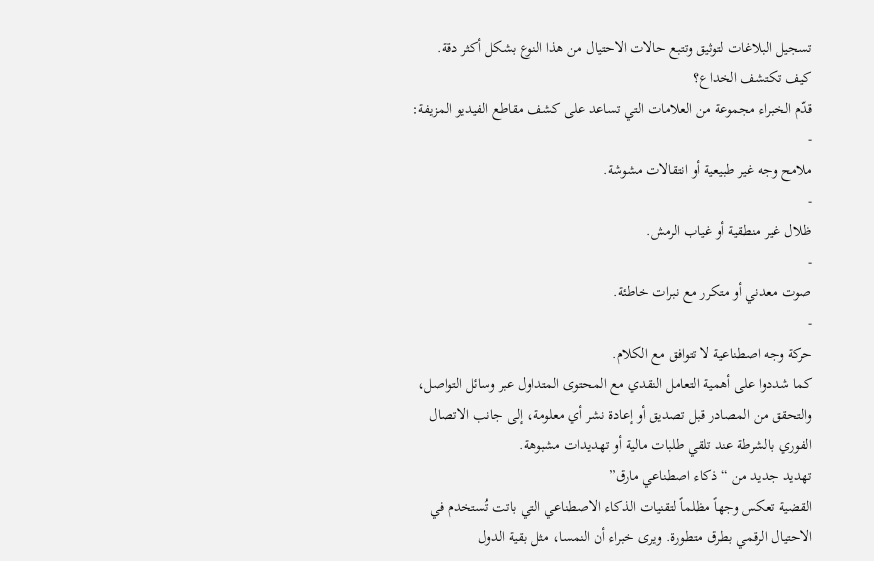تسجيل البلاغات لتوثيق وتتبع حالات الاحتيال من هذا النوع بشكل أكثر دقة.
كيف تكتشف الخداع؟
قدّم الخبراء مجموعة من العلامات التي تساعد على كشف مقاطع الفيديو المزيفة:
-
ملامح وجه غير طبيعية أو انتقالات مشوشة.
-
ظلال غير منطقية أو غياب الرمش.
-
صوت معدني أو متكرر مع نبرات خاطئة.
-
حركة وجه اصطناعية لا تتوافق مع الكلام.
كما شددوا على أهمية التعامل النقدي مع المحتوى المتداول عبر وسائل التواصل، والتحقق من المصادر قبل تصديق أو إعادة نشر أي معلومة، إلى جانب الاتصال الفوري بالشرطة عند تلقي طلبات مالية أو تهديدات مشبوهة.
تهديد جديد من “ذكاء اصطناعي مارق”
القضية تعكس وجهاً مظلماً لتقنيات الذكاء الاصطناعي التي باتت تُستخدم في الاحتيال الرقمي بطرق متطورة. ويرى خبراء أن النمسا، مثل بقية الدول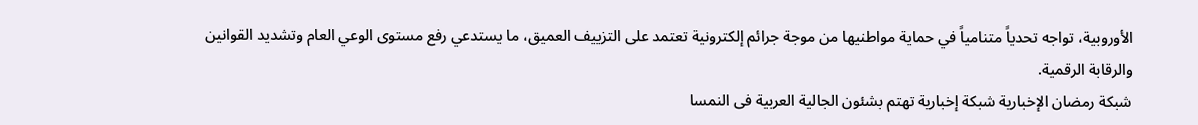الأوروبية، تواجه تحدياً متنامياً في حماية مواطنيها من موجة جرائم إلكترونية تعتمد على التزييف العميق، ما يستدعي رفع مستوى الوعي العام وتشديد القوانين والرقابة الرقمية.
شبكة رمضان الإخبارية شبكة إخبارية تهتم بشئون الجالية العربية فى النمسا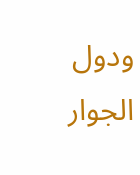ودول الجوار